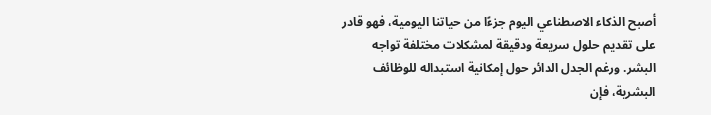أصبح الذكاء الاصطناعي اليوم جزءًا من حياتنا اليومية، فهو قادر على تقديم حلول سريعة ودقيقة لمشكلات مختلفة تواجه البشر. ورغم الجدل الدائر حول إمكانية استبداله للوظائف البشرية، فإن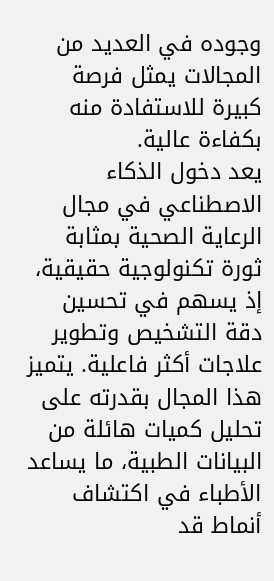وجوده في العديد من المجالات يمثل فرصة كبيرة للاستفادة منه بكفاءة عالية.
يعد دخول الذكاء الاصطناعي في مجال الرعاية الصحية بمثابة ثورة تكنولوجية حقيقية، إذ يسهم في تحسين دقة التشخيص وتطوير علاجات أكثر فاعلية. يتميز هذا المجال بقدرته على تحليل كميات هائلة من البيانات الطبية، ما يساعد الأطباء في اكتشاف أنماط قد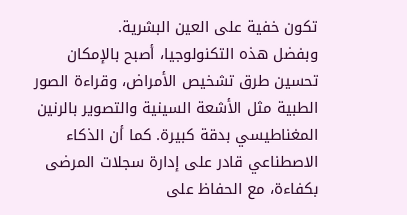تكون خفية على العين البشرية.
وبفضل هذه التكنولوجيا، أصبح بالإمكان تحسين طرق تشخيص الأمراض، وقراءة الصور الطبية مثل الأشعة السينية والتصوير بالرنين المغناطيسي بدقة كبيرة. كما أن الذكاء الاصطناعي قادر على إدارة سجلات المرضى بكفاءة، مع الحفاظ على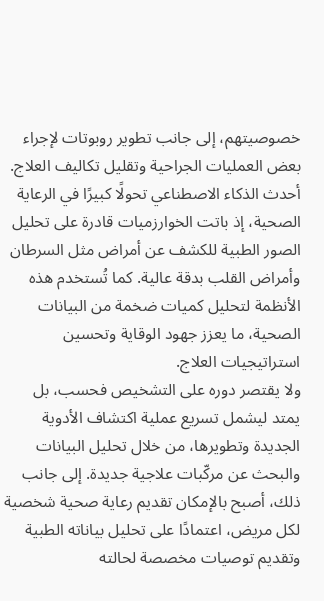خصوصيتهم، إلى جانب تطوير روبوتات لإجراء بعض العمليات الجراحية وتقليل تكاليف العلاج.
أحدث الذكاء الاصطناعي تحولًا كبيرًا في الرعاية الصحية، إذ باتت الخوارزميات قادرة على تحليل الصور الطبية للكشف عن أمراض مثل السرطان وأمراض القلب بدقة عالية. كما تُستخدم هذه الأنظمة لتحليل كميات ضخمة من البيانات الصحية، ما يعزز جهود الوقاية وتحسين استراتيجيات العلاج.
ولا يقتصر دوره على التشخيص فحسب، بل يمتد ليشمل تسريع عملية اكتشاف الأدوية الجديدة وتطويرها، من خلال تحليل البيانات والبحث عن مركّبات علاجية جديدة. إلى جانب ذلك، أصبح بالإمكان تقديم رعاية صحية شخصية لكل مريض، اعتمادًا على تحليل بياناته الطبية وتقديم توصيات مخصصة لحالته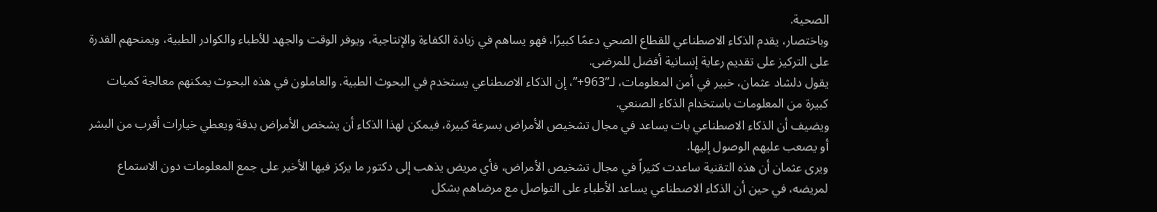الصحية.
وباختصار، يقدم الذكاء الاصطناعي للقطاع الصحي دعمًا كبيرًا، فهو يساهم في زيادة الكفاءة والإنتاجية، ويوفر الوقت والجهد للأطباء والكوادر الطبية، ويمنحهم القدرة على التركيز على تقديم رعاية إنسانية أفضل للمرضى.
يقول دلشاد عثمان، خبير في أمن المعلومات، لـ”963+”، إن الذكاء الاصطناعي يستخدم في البحوث الطبية. والعاملون في هذه البحوث يمكنهم معالجة كميات كبيرة من المعلومات باستخدام الذكاء الصنعي.
ويضيف أن الذكاء الاصطناعي بات يساعد في مجال تشخيص الأمراض بسرعة كبيرة، فيمكن لهذا الذكاء أن يشخص الأمراض بدقة ويعطي خيارات أقرب من البشر أو يصعب عليهم الوصول إليها.
ويرى عثمان أن هذه التقنية ساعدت كثيراً في مجال تشخيص الأمراض، فأي مريض يذهب إلى دكتور ما يركز فيها الأخير على جمع المعلومات دون الاستماع لمريضه، في حين أن الذكاء الاصطناعي يساعد الأطباء على التواصل مع مرضاهم بشكل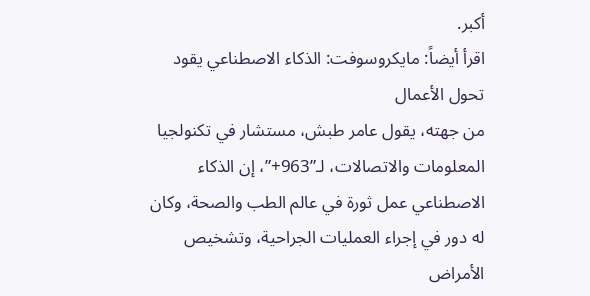أكبر.
اقرأ أيضاً: مايكروسوفت: الذكاء الاصطناعي يقود تحول الأعمال
من جهته، يقول عامر طبش، مستشار في تكنولجيا المعلومات والاتصالات، لـ”963+”، إن الذكاء الاصطناعي عمل ثورة في عالم الطب والصحة، وكان له دور في إجراء العمليات الجراحية، وتشخيص الأمراض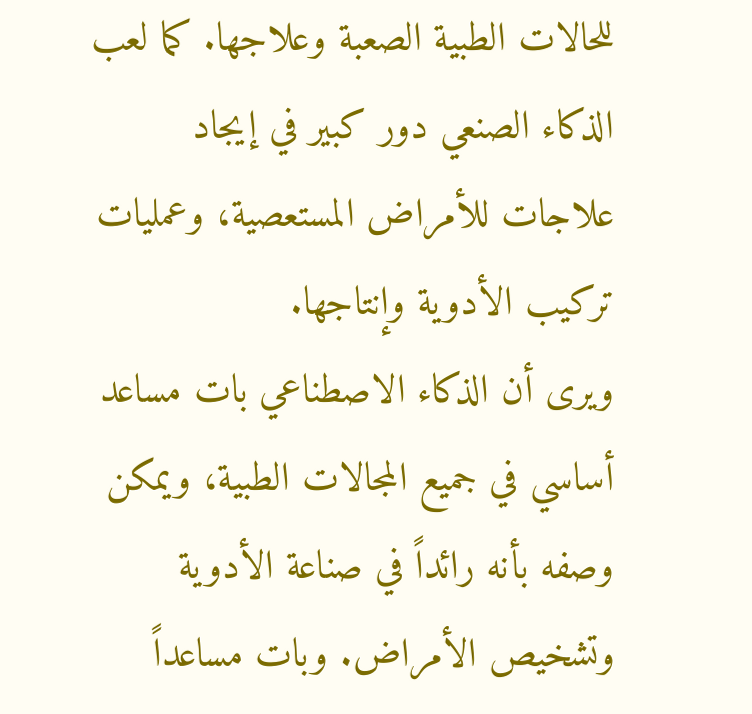للحالات الطبية الصعبة وعلاجها. كما لعب الذكاء الصنعي دور كبير في إيجاد علاجات للأمراض المستعصية، وعمليات تركيب الأدوية وإنتاجها.
ويرى أن الذكاء الاصطناعي بات مساعد أساسي في جميع المجالات الطبية، ويمكن وصفه بأنه رائداً في صناعة الأدوية وتشخيص الأمراض. وبات مساعداً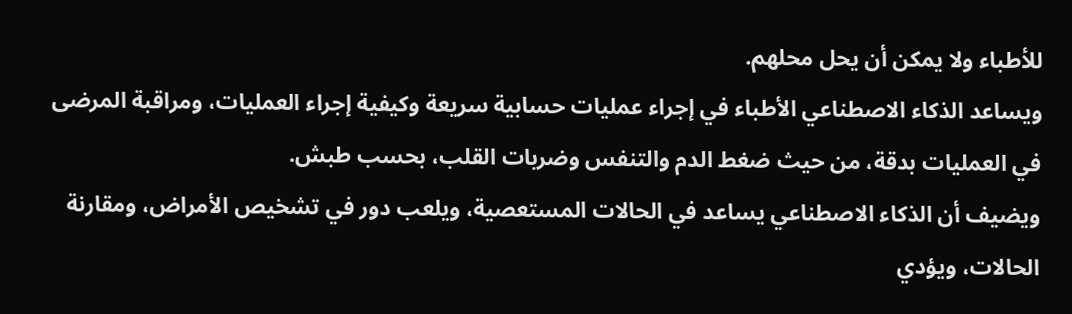للأطباء ولا يمكن أن يحل محلهم.
ويساعد الذكاء الاصطناعي الأطباء في إجراء عمليات حسابية سريعة وكيفية إجراء العمليات، ومراقبة المرضى في العمليات بدقة، من حيث ضغط الدم والتنفس وضربات القلب، بحسب طبش.
ويضيف أن الذكاء الاصطناعي يساعد في الحالات المستعصية، ويلعب دور في تشخيص الأمراض، ومقارنة الحالات، ويؤدي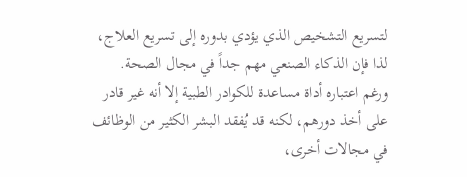لتسريع التشخيص الذي يؤدي بدوره إلى تسريع العلاج، لذا فإن الذكاء الصنعي مهم جداً في مجال الصحة.
ورغم اعتباره أداة مساعدة للكوادر الطبية إلا أنه غير قادر على أخذ دورهم، لكنه قد يُفقد البشر الكثير من الوظائف في مجالات أخرى،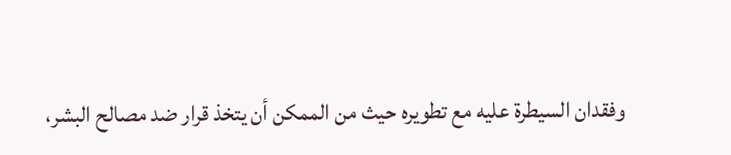وفقدان السيطرة عليه مع تطويره حيث من الممكن أن يتخذ قرار ضد مصالح البشر،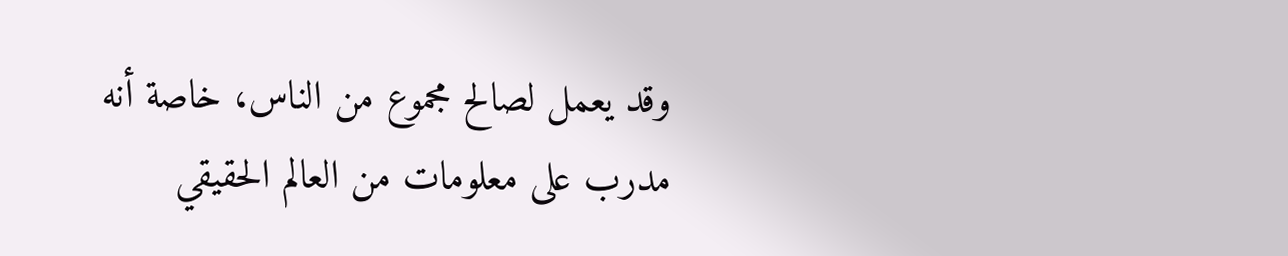وقد يعمل لصالح مجموع من الناس، خاصة أنه مدرب على معلومات من العالم الحقيقي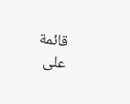قائمة على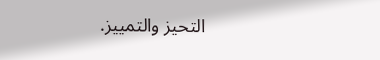التحيز والتمييز.